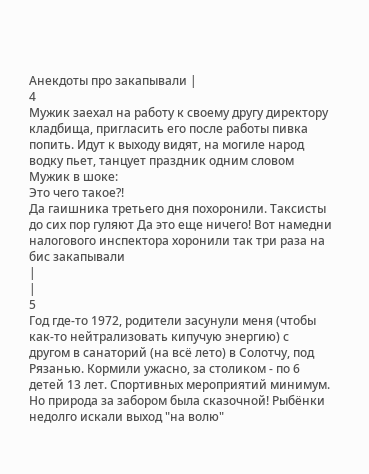Анекдоты про закапывали |
4
Мужик заехал на работу к своему другу директору кладбища, пригласить его после работы пивка попить. Идут к выходу видят, на могиле народ водку пьет, танцует праздник одним словом
Мужик в шоке:
Это чего такое?!
Да гаишника третьего дня похоронили. Таксисты до сих пор гуляют Да это еще ничего! Вот намедни налогового инспектора хоронили так три раза на бис закапывали
|
|
5
Год где-то 1972, родители засунули меня (чтобы как-то нейтрализовать кипучую энергию) с другом в санаторий (на всё лето) в Солотчу, под Рязанью. Кормили ужасно, за столиком - по 6 детей 13 лет. Спортивных мероприятий минимум. Но природа за забором была сказочной! Рыбёнки недолго искали выход "на волю"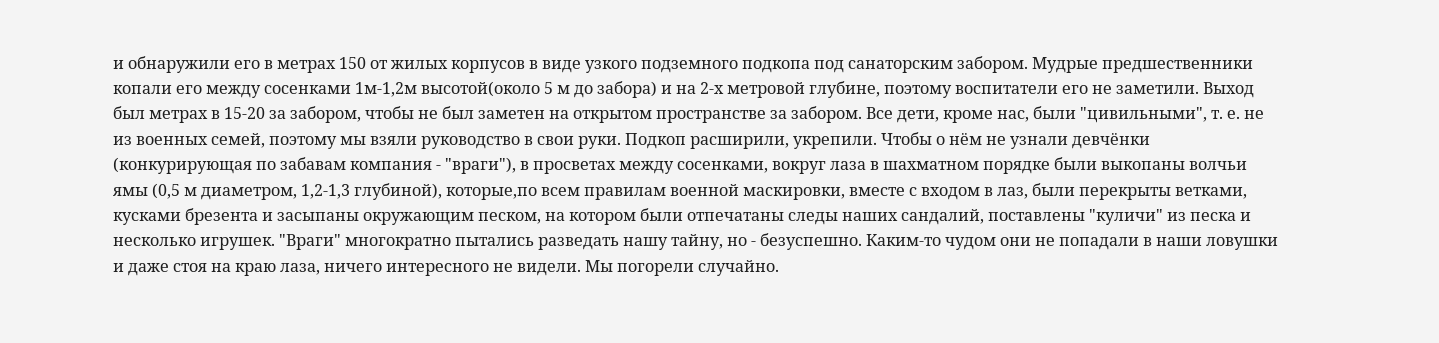и обнаружили его в метрах 150 от жилых корпусов в виде узкого подземного подкопа под санаторским забором. Мудрые предшественники копали его между сосенками 1м-1,2м высотой(около 5 м до забора) и на 2-х метровой глубине, поэтому воспитатели его не заметили. Выход был метрах в 15-20 за забором, чтобы не был заметен на открытом пространстве за забором. Все дети, кроме нас, были "цивильными", т. е. не из военных семей, поэтому мы взяли руководство в свои руки. Подкоп расширили, укрепили. Чтобы о нём не узнали девчёнки (конкурирующая по забавам компания - "враги"), в просветах между сосенками, вокруг лаза в шахматном порядке были выкопаны волчьи ямы (0,5 м диаметром, 1,2-1,3 глубиной), которые,по всем правилам военной маскировки, вместе с входом в лаз, были перекрыты ветками, кусками брезента и засыпаны окружающим песком, на котором были отпечатаны следы наших сандалий, поставлены "куличи" из песка и несколько игрушек. "Враги" многократно пытались разведать нашу тайну, но - безуспешно. Каким-то чудом они не попадали в наши ловушки и даже стоя на краю лаза, ничего интересного не видели. Мы погорели случайно.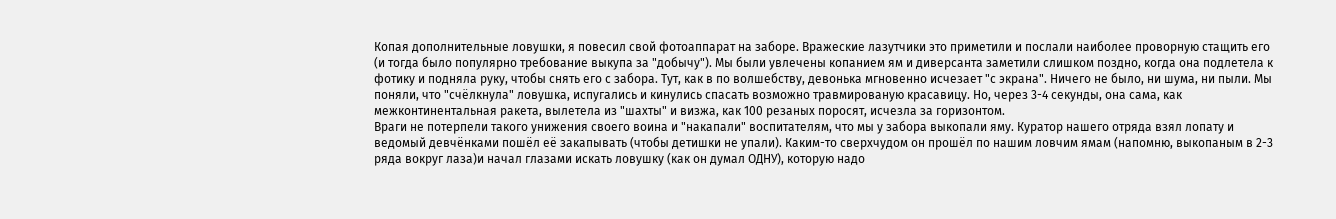Копая дополнительные ловушки, я повесил свой фотоаппарат на заборе. Вражеские лазутчики это приметили и послали наиболее проворную стащить его (и тогда было популярно требование выкупа за "добычу"). Мы были увлечены копанием ям и диверсанта заметили слишком поздно, когда она подлетела к фотику и подняла руку, чтобы снять его с забора. Тут, как в по волшебству, девонька мгновенно исчезает "с экрана". Ничего не было, ни шума, ни пыли. Мы поняли, что "счёлкнула" ловушка, испугались и кинулись спасать возможно травмированую красавицу. Но, через 3-4 секунды, она сама, как межконтинентальная ракета, вылетела из "шахты" и визжа, как 100 резаных поросят, исчезла за горизонтом.
Враги не потерпели такого унижения своего воина и "накапали" воспитателям, что мы у забора выкопали яму. Куратор нашего отряда взял лопату и ведомый девчёнками пошёл её закапывать (чтобы детишки не упали). Каким-то сверхчудом он прошёл по нашим ловчим ямам (напомню, выкопаным в 2-3 ряда вокруг лаза)и начал глазами искать ловушку (как он думал ОДНУ), которую надо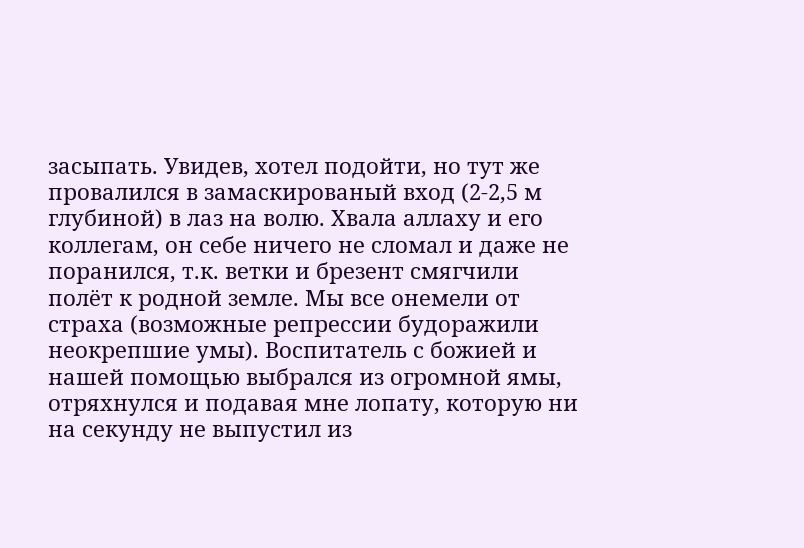засыпать. Увидев, хотел подойти, но тут же провалился в замаскированый вход (2-2,5 м глубиной) в лаз на волю. Хвала аллаху и его коллегам, он себе ничего не сломал и даже не поранился, т.к. ветки и брезент смягчили полёт к родной земле. Мы все онемели от страха (возможные репрессии будоражили неокрепшие умы). Воспитатель с божией и нашей помощью выбрался из огромной ямы, отряхнулся и подавая мне лопату, которую ни на секунду не выпустил из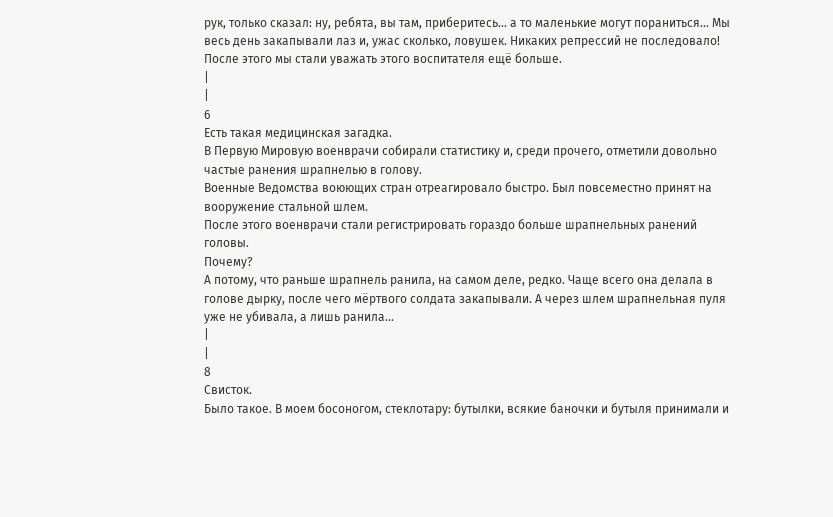рук, только сказал: ну, ребята, вы там, приберитесь... а то маленькие могут пораниться... Мы весь день закапывали лаз и, ужас сколько, ловушек. Никаких репрессий не последовало! После этого мы стали уважать этого воспитателя ещё больше.
|
|
6
Есть такая медицинская загадка.
В Первую Мировую военврачи собирали статистику и, среди прочего, отметили довольно частые ранения шрапнелью в голову.
Военные Ведомства воюющих стран отреагировало быстро. Был повсеместно принят на вооружение стальной шлем.
После этого военврачи стали регистрировать гораздо больше шрапнельных ранений головы.
Почему?
А потому, что раньше шрапнель ранила, на самом деле, редко. Чаще всего она делала в голове дырку, после чего мёртвого солдата закапывали. А через шлем шрапнельная пуля уже не убивала, а лишь ранила...
|
|
8
Свисток.
Было такое. В моем босоногом, стеклотару: бутылки, всякие баночки и бутыля принимали и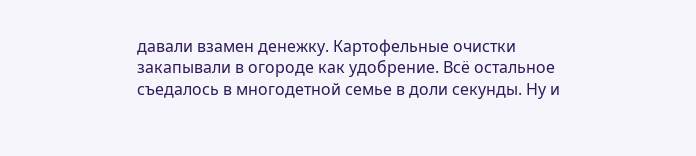давали взамен денежку. Картофельные очистки закапывали в огороде как удобрение. Всё остальное съедалось в многодетной семье в доли секунды. Ну и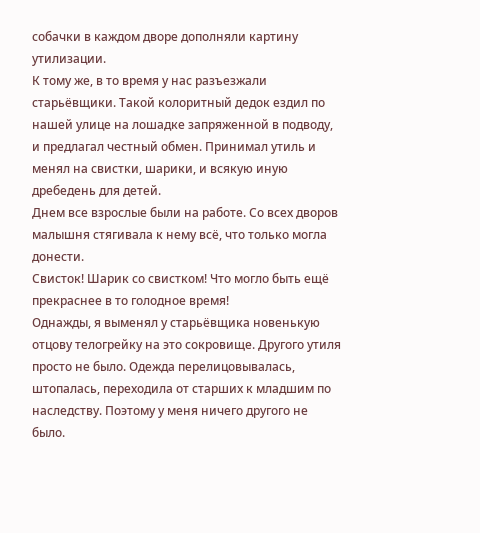собачки в каждом дворе дополняли картину утилизации.
К тому же, в то время у нас разъезжали старьёвщики. Такой колоритный дедок ездил по нашей улице на лошадке запряженной в подводу, и предлагал честный обмен. Принимал утиль и менял на свистки, шарики, и всякую иную дребедень для детей.
Днем все взрослые были на работе. Со всех дворов малышня стягивала к нему всё, что только могла донести.
Свисток! Шарик со свистком! Что могло быть ещё прекраснее в то голодное время!
Однажды, я выменял у старьёвщика новенькую отцову телогрейку на это сокровище. Другого утиля просто не было. Одежда перелицовывалась, штопалась, переходила от старших к младшим по наследству. Поэтому у меня ничего другого не было.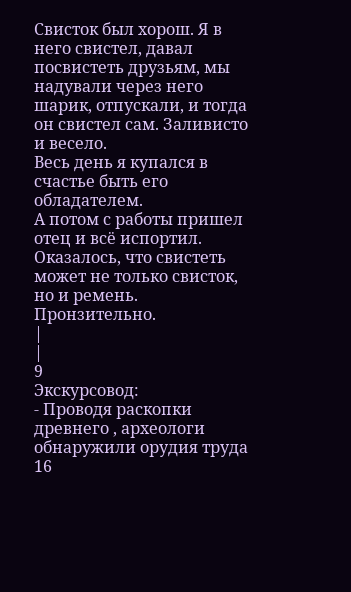Свисток был хорош. Я в него свистел, давал посвистеть друзьям, мы надували через него шарик, отпускали, и тогда он свистел сам. Заливисто и весело.
Весь день я купался в счастье быть его обладателем.
А потом с работы пришел отец и всё испортил.
Оказалось, что свистеть может не только свисток, но и ремень. Пронзительно.
|
|
9
Экскурсовод:
- Проводя раскопки древнего , археологи обнаружили орудия труда 16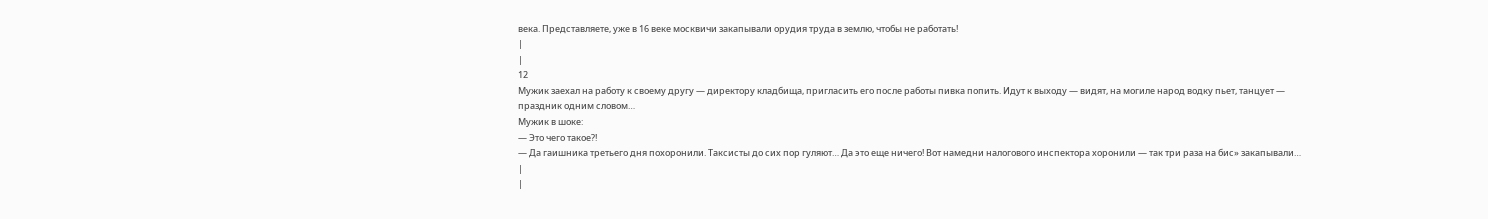века. Представляете, уже в 16 веке москвичи закапывали орудия труда в землю, чтобы не работать!
|
|
12
Мужик заехал на работу к своему другу — директору кладбища, пригласить его после работы пивка попить. Идут к выходу — видят, на могиле народ водку пьет, танцует — праздник одним словом…
Мужик в шоке:
— Это чего такое?!
— Да гаишника третьего дня похоронили. Таксисты до сих пор гуляют… Да это еще ничего! Вот намедни налогового инспектора хоронили — так три раза на бис» закапывали…
|
|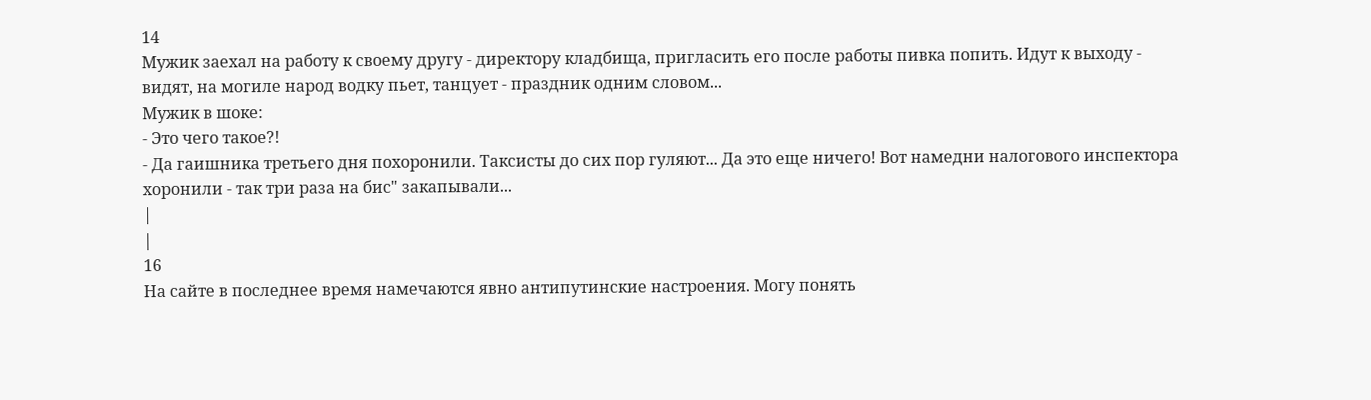14
Мужик заехал на работу к своему другу - директору кладбища, пригласить его после работы пивка попить. Идут к выходу - видят, на могиле народ водку пьет, танцует - праздник одним словом...
Мужик в шоке:
- Это чего такое?!
- Да гаишника третьего дня похоронили. Таксисты до сих пор гуляют... Да это еще ничего! Вот намедни налогового инспектора хоронили - так три раза на бис" закапывали...
|
|
16
На сайте в последнее время намечаются явно антипутинские настроения. Могу понять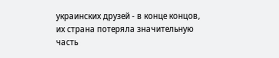украинских друзей - в конце концов, их страна потеряла значительную часть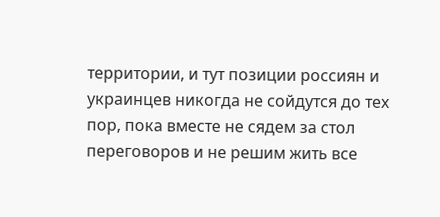территории, и тут позиции россиян и украинцев никогда не сойдутся до тех пор, пока вместе не сядем за стол переговоров и не решим жить все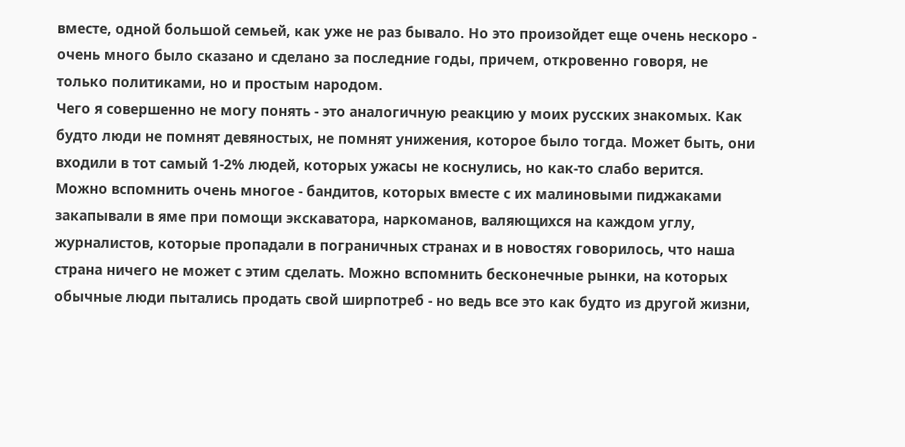вместе, одной большой семьей, как уже не раз бывало. Но это произойдет еще очень нескоро - очень много было сказано и сделано за последние годы, причем, откровенно говоря, не только политиками, но и простым народом.
Чего я совершенно не могу понять - это аналогичную реакцию у моих русских знакомых. Как будто люди не помнят девяностых, не помнят унижения, которое было тогда. Может быть, они входили в тот самый 1-2% людей, которых ужасы не коснулись, но как-то слабо верится.
Можно вспомнить очень многое - бандитов, которых вместе с их малиновыми пиджаками закапывали в яме при помощи экскаватора, наркоманов, валяющихся на каждом углу, журналистов, которые пропадали в пограничных странах и в новостях говорилось, что наша страна ничего не может с этим сделать. Можно вспомнить бесконечные рынки, на которых обычные люди пытались продать свой ширпотреб - но ведь все это как будто из другой жизни,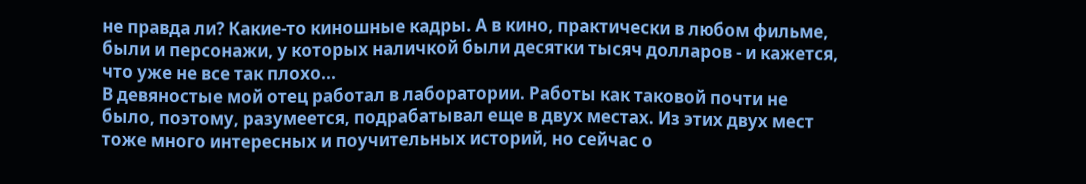не правда ли? Какие-то киношные кадры. А в кино, практически в любом фильме, были и персонажи, у которых наличкой были десятки тысяч долларов - и кажется, что уже не все так плохо...
В девяностые мой отец работал в лаборатории. Работы как таковой почти не было, поэтому, разумеется, подрабатывал еще в двух местах. Из этих двух мест тоже много интересных и поучительных историй, но сейчас о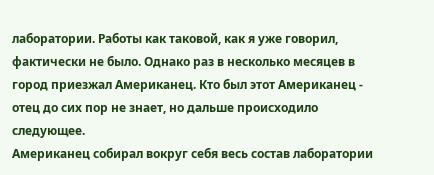лаборатории. Работы как таковой, как я уже говорил, фактически не было. Однако раз в несколько месяцев в город приезжал Американец. Кто был этот Американец - отец до сих пор не знает, но дальше происходило следующее.
Американец собирал вокруг себя весь состав лаборатории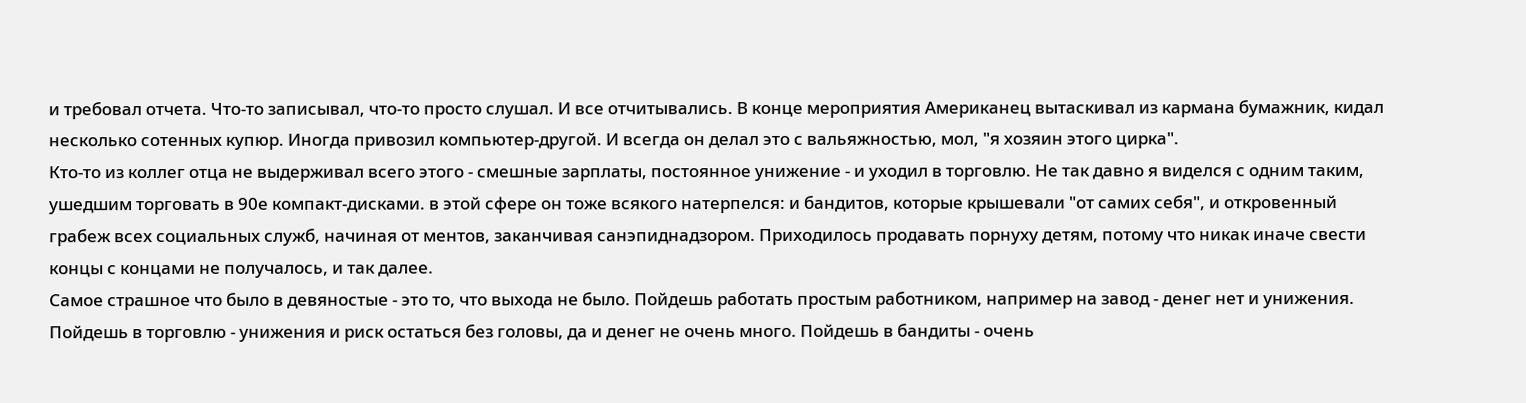и требовал отчета. Что-то записывал, что-то просто слушал. И все отчитывались. В конце мероприятия Американец вытаскивал из кармана бумажник, кидал несколько сотенных купюр. Иногда привозил компьютер-другой. И всегда он делал это с вальяжностью, мол, "я хозяин этого цирка".
Кто-то из коллег отца не выдерживал всего этого - смешные зарплаты, постоянное унижение - и уходил в торговлю. Не так давно я виделся с одним таким, ушедшим торговать в 90е компакт-дисками. в этой сфере он тоже всякого натерпелся: и бандитов, которые крышевали "от самих себя", и откровенный грабеж всех социальных служб, начиная от ментов, заканчивая санэпиднадзором. Приходилось продавать порнуху детям, потому что никак иначе свести концы с концами не получалось, и так далее.
Самое страшное что было в девяностые - это то, что выхода не было. Пойдешь работать простым работником, например на завод - денег нет и унижения. Пойдешь в торговлю - унижения и риск остаться без головы, да и денег не очень много. Пойдешь в бандиты - очень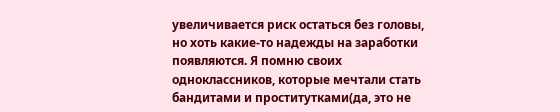увеличивается риск остаться без головы, но хоть какие-то надежды на заработки появляются. Я помню своих одноклассников, которые мечтали стать бандитами и проститутками(да, это не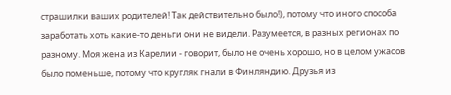страшилки ваших родителей! Так действительно было!), потому что иного способа заработать хоть какие-то деньги они не видели. Разумеется, в разных регионах по разному. Моя жена из Карелии - говорит, было не очень хорошо, но в целом ужасов было поменьше, потому что кругляк гнали в Финляндию. Друзья из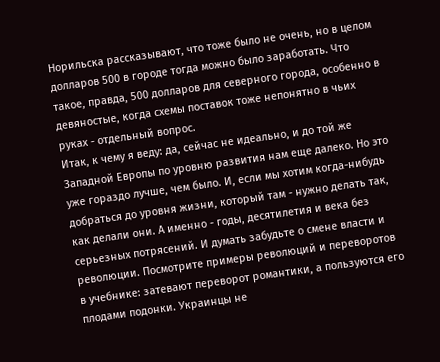Норильска рассказывают, что тоже было не очень, но в целом долларов 500 в городе тогда можно было заработать. Что такое, правда, 500 долларов для северного города, особенно в девяностые, когда схемы поставок тоже непонятно в чьих руках - отдельный вопрос.
Итак, к чему я веду: да, сейчас не идеально, и до той же Западной Европы по уровню развития нам еще далеко. Но это уже гораздо лучше, чем было. И, если мы хотим когда-нибудь добраться до уровня жизни, который там - нужно делать так, как делали они. А именно - годы, десятилетия и века без серьезных потрясений. И думать забудьте о смене власти и революции. Посмотрите примеры революций и переворотов в учебнике: затевают переворот романтики, а пользуются его плодами подонки. Украинцы не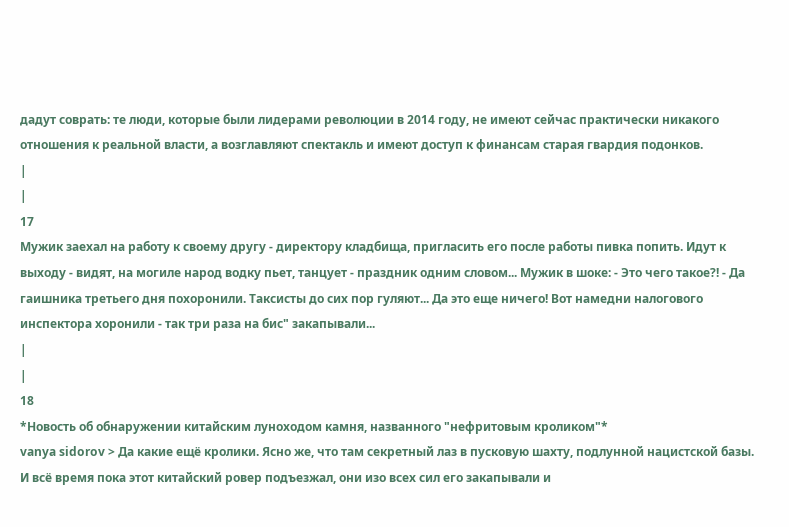дадут соврать: те люди, которые были лидерами революции в 2014 году, не имеют сейчас практически никакого отношения к реальной власти, а возглавляют спектакль и имеют доступ к финансам старая гвардия подонков.
|
|
17
Мужик заехал на работу к своему другу - директору кладбища, пригласить его после работы пивка попить. Идут к выходу - видят, на могиле народ водку пьет, танцует - праздник одним словом... Мужик в шоке: - Это чего такое?! - Да гаишника третьего дня похоронили. Таксисты до сих пор гуляют... Да это еще ничего! Вот намедни налогового инспектора хоронили - так три раза на бис" закапывали...
|
|
18
*Новость об обнаружении китайским луноходом камня, названного "нефритовым кроликом"*
vanya sidorov > Да какие ещё кролики. Ясно же, что там секретный лаз в пусковую шахту, подлунной нацистской базы. И всё время пока этот китайский ровер подъезжал, они изо всех сил его закапывали и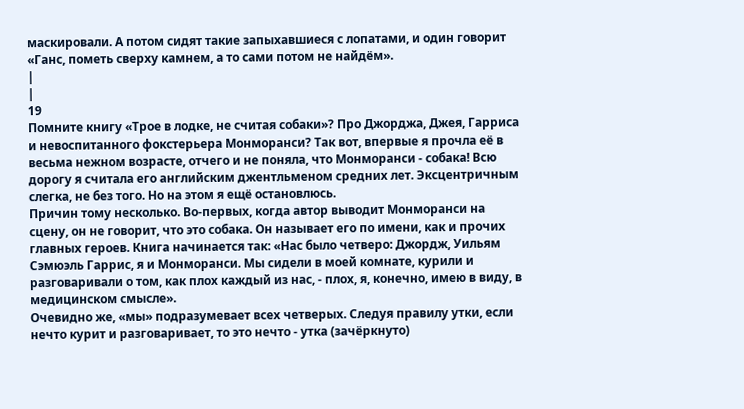маскировали. А потом сидят такие запыхавшиеся с лопатами, и один говорит «Ганс, пометь сверху камнем, а то сами потом не найдём».
|
|
19
Помните книгу «Трое в лодке, не считая собаки»? Про Джорджа, Джея, Гарриса и невоспитанного фокстерьера Монморанси? Так вот, впервые я прочла её в весьма нежном возрасте, отчего и не поняла, что Монморанси - собака! Всю дорогу я считала его английским джентльменом средних лет. Эксцентричным слегка, не без того. Но на этом я ещё остановлюсь.
Причин тому несколько. Во-первых, когда автор выводит Монморанси на сцену, он не говорит, что это собака. Он называет его по имени, как и прочих главных героев. Книга начинается так: «Нас было четверо: Джордж, Уильям Сэмюэль Гаррис, я и Монморанси. Мы сидели в моей комнате, курили и разговаривали о том, как плох каждый из нас, - плох, я, конечно, имею в виду, в медицинском смысле».
Очевидно же, «мы» подразумевает всех четверых. Следуя правилу утки, если нечто курит и разговаривает, то это нечто - утка (зачёркнуто)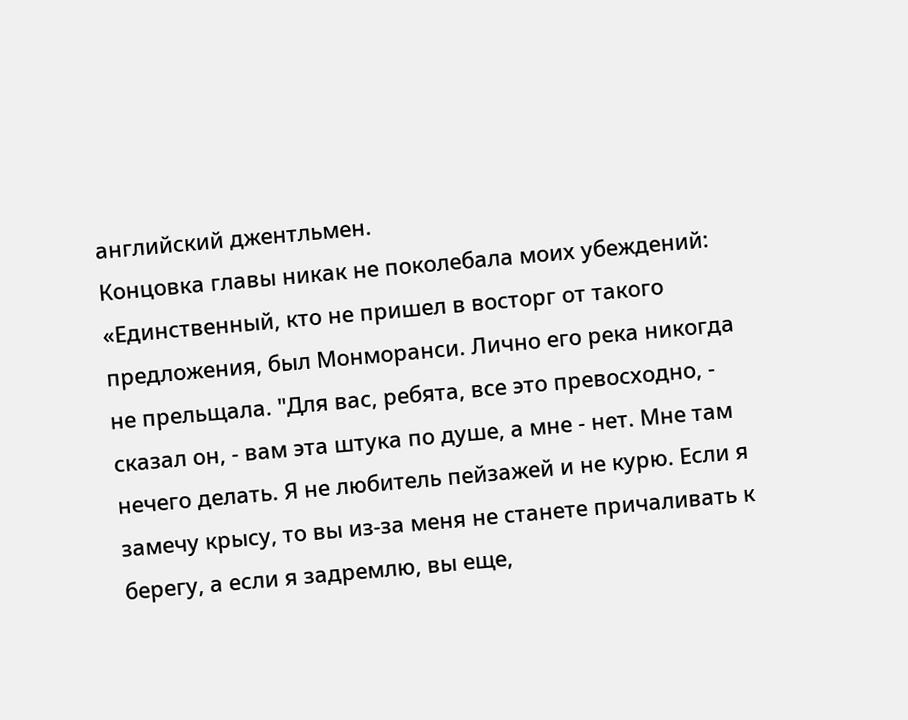английский джентльмен.
Концовка главы никак не поколебала моих убеждений: «Единственный, кто не пришел в восторг от такого предложения, был Монморанси. Лично его река никогда не прельщала. "Для вас, ребята, все это превосходно, - сказал он, - вам эта штука по душе, а мне - нет. Мне там нечего делать. Я не любитель пейзажей и не курю. Если я замечу крысу, то вы из-за меня не станете причаливать к берегу, а если я задремлю, вы еще,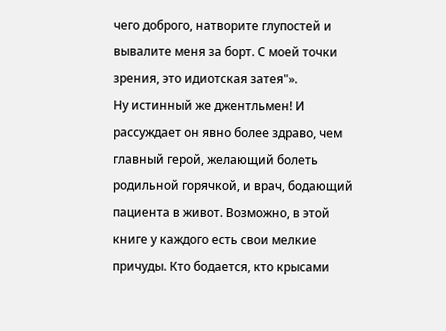чего доброго, натворите глупостей и вывалите меня за борт. С моей точки зрения, это идиотская затея"».
Ну истинный же джентльмен! И рассуждает он явно более здраво, чем главный герой, желающий болеть родильной горячкой, и врач, бодающий пациента в живот. Возможно, в этой книге у каждого есть свои мелкие причуды. Кто бодается, кто крысами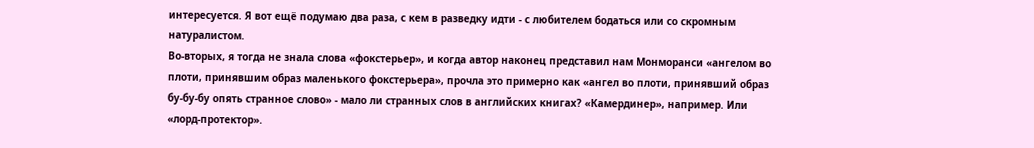интересуется. Я вот ещё подумаю два раза, с кем в разведку идти - с любителем бодаться или со скромным натуралистом.
Во-вторых, я тогда не знала слова «фокстерьер», и когда автор наконец представил нам Монморанси «ангелом во плоти, принявшим образ маленького фокстерьера», прочла это примерно как «ангел во плоти, принявший образ бу-бу-бу опять странное слово» - мало ли странных слов в английских книгах? «Камердинер», например. Или «лорд-протектор».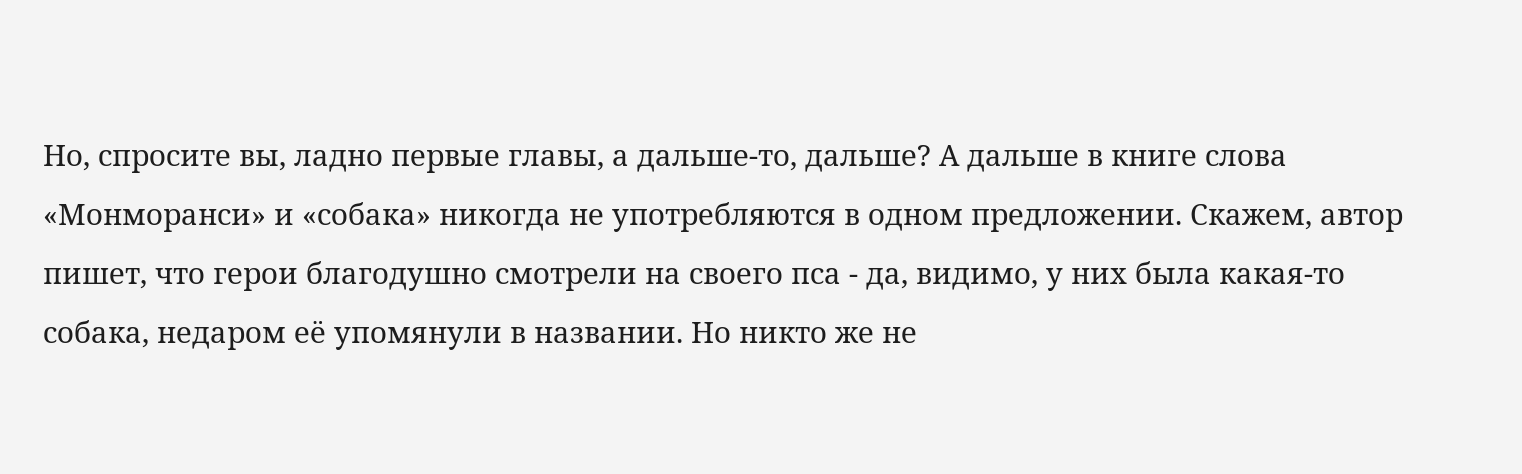Но, спросите вы, ладно первые главы, а дальше-то, дальше? А дальше в книге слова «Монморанси» и «собака» никогда не употребляются в одном предложении. Скажем, автор пишет, что герои благодушно смотрели на своего пса - да, видимо, у них была какая-то собака, недаром её упомянули в названии. Но никто же не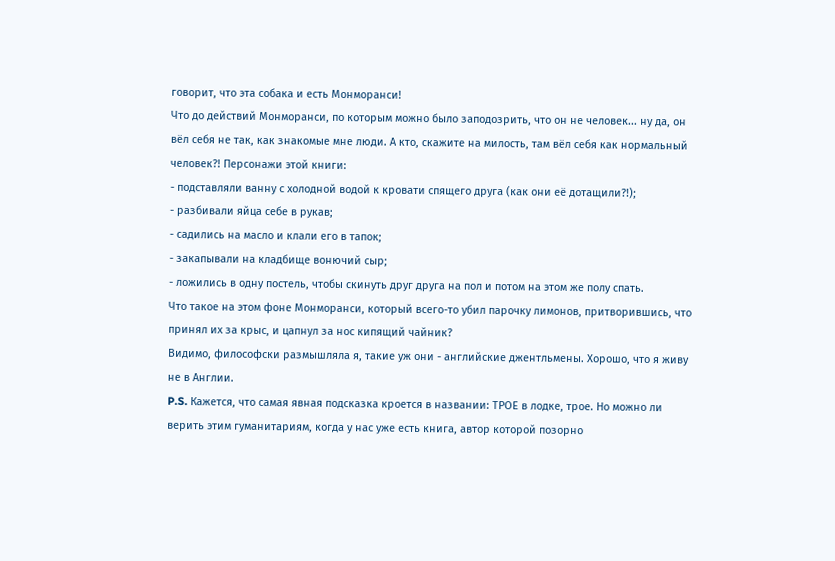говорит, что эта собака и есть Монморанси!
Что до действий Монморанси, по которым можно было заподозрить, что он не человек... ну да, он вёл себя не так, как знакомые мне люди. А кто, скажите на милость, там вёл себя как нормальный человек?! Персонажи этой книги:
- подставляли ванну с холодной водой к кровати спящего друга (как они её дотащили?!);
- разбивали яйца себе в рукав;
- садились на масло и клали его в тапок;
- закапывали на кладбище вонючий сыр;
- ложились в одну постель, чтобы скинуть друг друга на пол и потом на этом же полу спать.
Что такое на этом фоне Монморанси, который всего-то убил парочку лимонов, притворившись, что принял их за крыс, и цапнул за нос кипящий чайник?
Видимо, философски размышляла я, такие уж они - английские джентльмены. Хорошо, что я живу не в Англии.
P.S. Кажется, что самая явная подсказка кроется в названии: ТРОЕ в лодке, трое. Но можно ли верить этим гуманитариям, когда у нас уже есть книга, автор которой позорно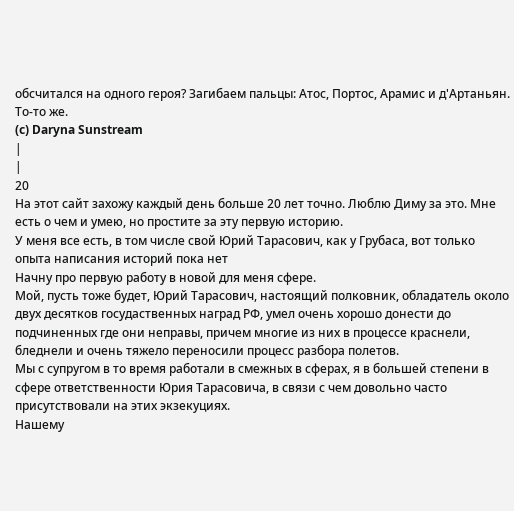обсчитался на одного героя? Загибаем пальцы: Атос, Портос, Арамис и д'Артаньян. То-то же.
(c) Daryna Sunstream
|
|
20
На этот сайт захожу каждый день больше 20 лет точно. Люблю Диму за это. Мне есть о чем и умею, но простите за эту первую историю.
У меня все есть, в том числе свой Юрий Тарасович, как у Грубаса, вот только опыта написания историй пока нет
Начну про первую работу в новой для меня сфере.
Мой, пусть тоже будет, Юрий Тарасович, настоящий полковник, обладатель около двух десятков госудаственных наград РФ, умел очень хорошо донести до подчиненных где они неправы, причем многие из них в процессе краснели, бледнели и очень тяжело переносили процесс разбора полетов.
Мы с супругом в то время работали в смежных в сферах, я в большей степени в сфере ответственности Юрия Тарасовича, в связи с чем довольно часто присутствовали на этих экзекуциях.
Нашему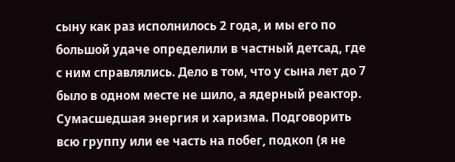сыну как раз исполнилось 2 года, и мы его по большой удаче определили в частный детсад, где с ним справлялись. Дело в том, что у сына лет до 7 было в одном месте не шило, а ядерный реактор. Сумасшедшая энергия и харизма. Подговорить всю группу или ее часть на побег, подкоп (я не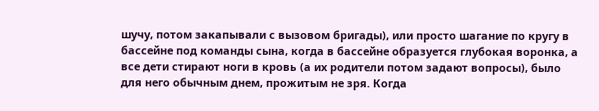шучу, потом закапывали с вызовом бригады), или просто шагание по кругу в бассейне под команды сына, когда в бассейне образуется глубокая воронка, а все дети стирают ноги в кровь (а их родители потом задают вопросы), было для него обычным днем, прожитым не зря. Когда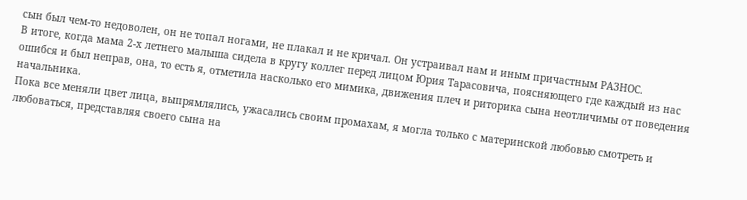сын был чем-то недоволен, он не топал ногами, не плакал и не кричал. Он устраивал нам и иным причастным РАЗНОС.
В итоге, когда мама 2-х летнего малыша сидела в кругу коллег перед лицом Юрия Тарасовича, поясняющего где каждый из нас ошибся и был неправ, она, то есть я, отметила насколько его мимика, движения плеч и риторика сына неотличимы от поведения начальника.
Пока все меняли цвет лица, выпрямлялись, ужасались своим промахам, я могла только с материнской любовью смотреть и любоваться, представляя своего сына на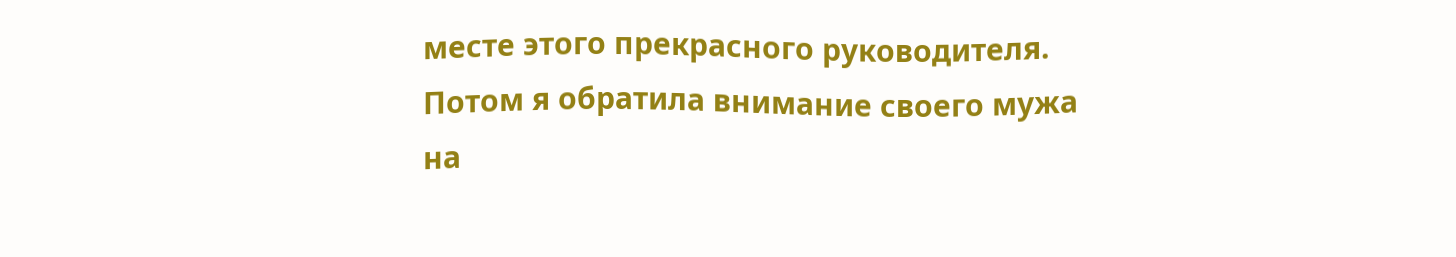месте этого прекрасного руководителя.
Потом я обратила внимание своего мужа на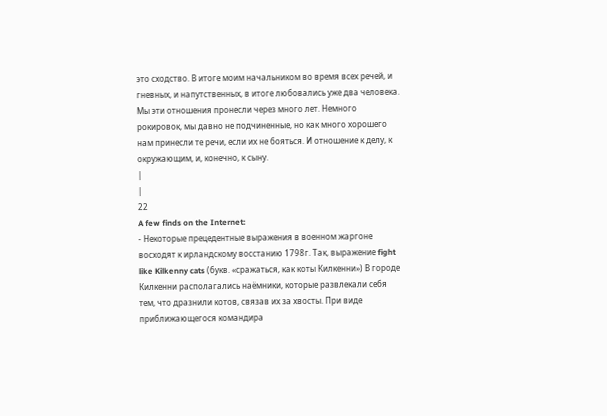это сходство. В итоге моим начальником во время всех речей, и гневных, и напутственных, в итоге любовались уже два человека.
Мы эти отношения пронесли через много лет. Немного рокировок, мы давно не подчиненные, но как много хорошего нам принесли те речи, если их не бояться. И отношение к делу, к окружающим, и, конечно, к сыну.
|
|
22
A few finds on the Internet:
- Некоторые прецедентные выражения в военном жаргоне восходят к ирландскому восстанию 1798г. Так, выражение fight like Kilkenny cats (букв. «сражаться, как коты Килкенни») В городе Килкенни располагались наёмники, которые развлекали себя тем, что дразнили котов, связав их за хвосты. При виде приближающегося командира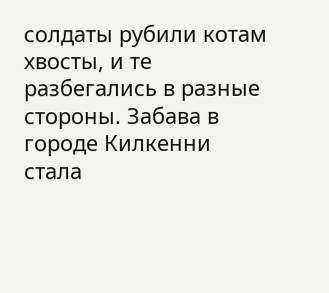солдаты рубили котам хвосты, и те разбегались в разные стороны. Забава в городе Килкенни стала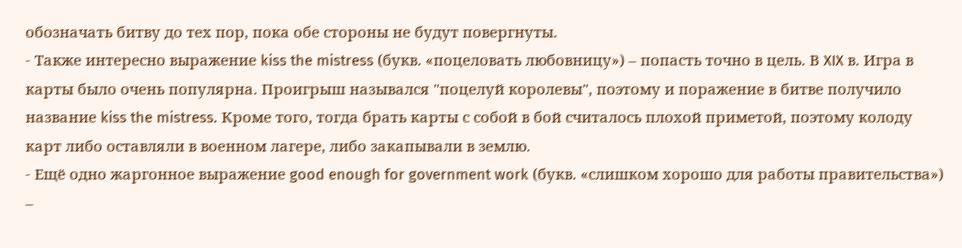обозначать битву до тех пор, пока обе стороны не будут повергнуты.
- Также интересно выражение kiss the mistress (букв. «поцеловать любовницу») – попасть точно в цель. В XIX в. Игра в карты было очень популярна. Проигрыш назывался "поцелуй королевы", поэтому и поражение в битве получило название kiss the mistress. Кроме того, тогда брать карты с собой в бой считалось плохой приметой, поэтому колоду карт либо оставляли в военном лагере, либо закапывали в землю.
- Ещё одно жаргонное выражение good enough for government work (букв. «слишком хорошо для работы правительства») –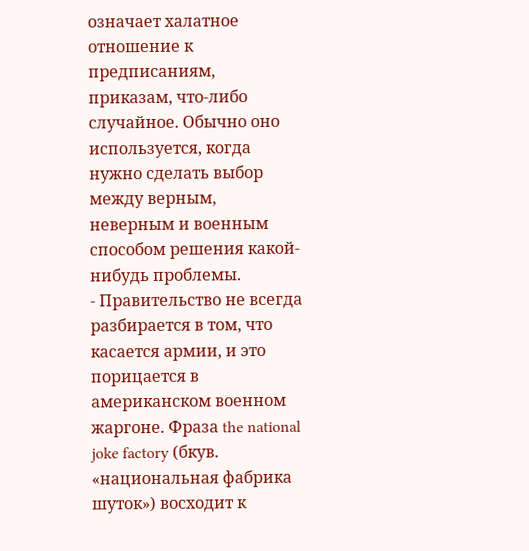означает халатное отношение к предписаниям, приказам, что-либо случайное. Обычно оно используется, когда нужно сделать выбор между верным, неверным и военным способом решения какой-нибудь проблемы.
- Правительство не всегда разбирается в том, что касается армии, и это порицается в американском военном жаргоне. Фраза the national joke factory (бкув. «национальная фабрика шуток») восходит к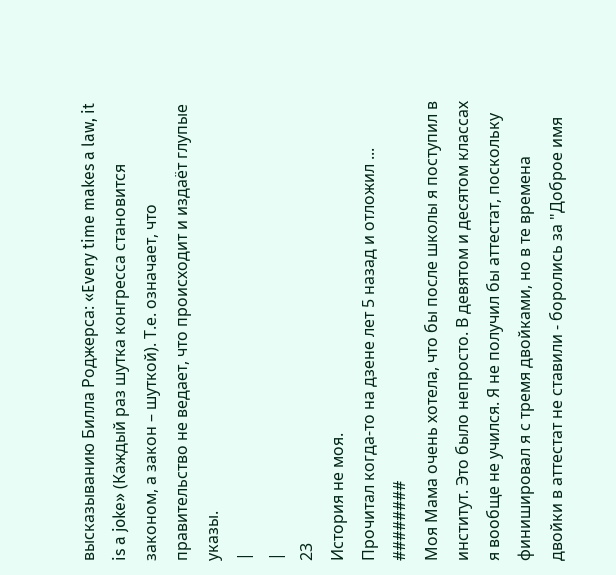высказыванию Билла Роджерса: «Every time makes a law, it is a joke» (Каждый раз шутка конгресса становится законом, а закон – шуткой). Т.е. означает, что правительство не ведает, что происходит и издаёт глупые указы.
|
|
23
История не моя.
Прочитал когда-то на дзене лет 5 назад и отложил ...
########
Моя Мама очень хотела, что бы после школы я поступил в институт. Это было непросто. В девятом и десятом классах я вообще не учился. Я не получил бы аттестат, поскольку финишировал я с тремя двойками, но в те времена двойки в аттестат не ставили - боролись за "Доброе имя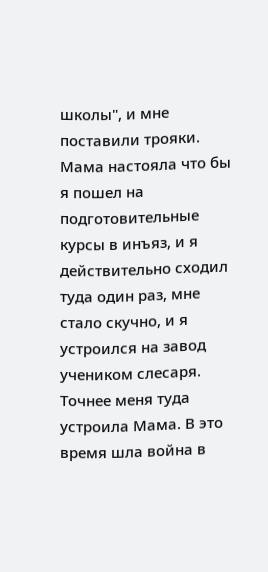школы", и мне поставили трояки. Мама настояла что бы я пошел на подготовительные курсы в инъяз, и я действительно сходил туда один раз, мне стало скучно, и я устроился на завод учеником слесаря. Точнее меня туда устроила Мама. В это время шла война в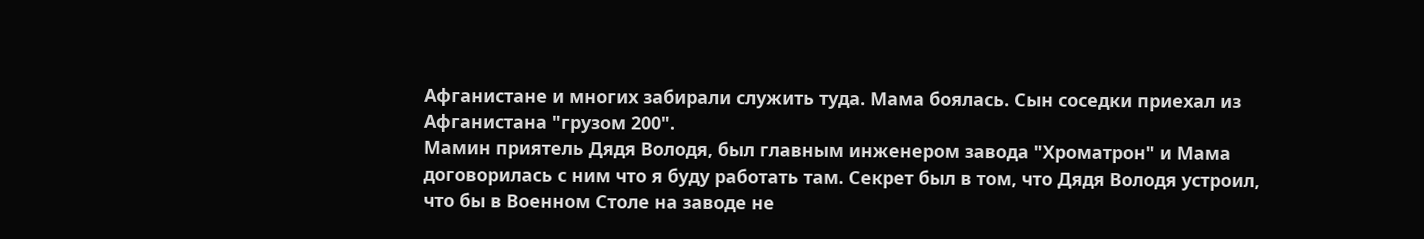Афганистане и многих забирали служить туда. Мама боялась. Сын соседки приехал из Афганистана "грузом 200".
Мамин приятель Дядя Володя, был главным инженером завода "Хроматрон" и Мама договорилась с ним что я буду работать там. Секрет был в том, что Дядя Володя устроил, что бы в Военном Столе на заводе не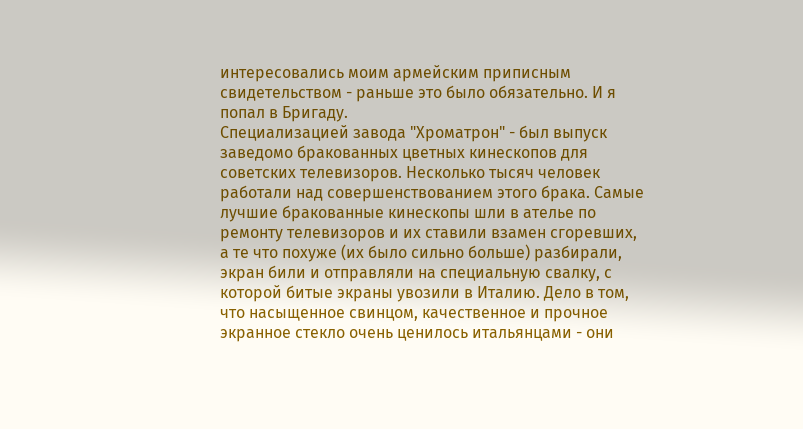интересовались моим армейским приписным свидетельством - раньше это было обязательно. И я попал в Бригаду.
Специализацией завода "Хроматрон" - был выпуск заведомо бракованных цветных кинескопов для советских телевизоров. Несколько тысяч человек работали над совершенствованием этого брака. Самые лучшие бракованные кинескопы шли в ателье по ремонту телевизоров и их ставили взамен сгоревших, а те что похуже (их было сильно больше) разбирали, экран били и отправляли на специальную свалку, с которой битые экраны увозили в Италию. Дело в том, что насыщенное свинцом, качественное и прочное экранное стекло очень ценилось итальянцами - они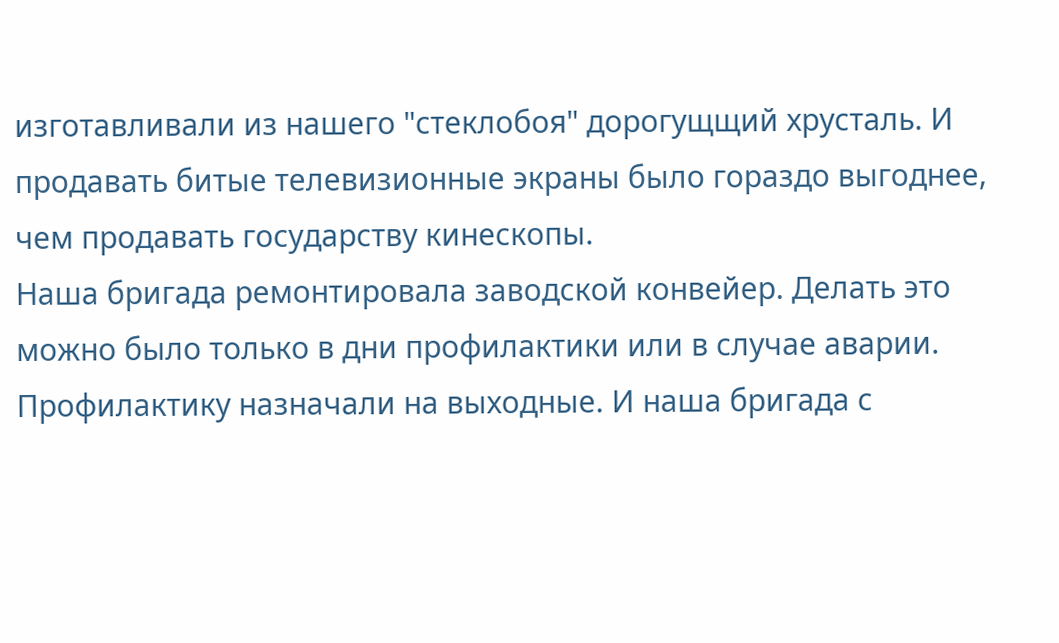изготавливали из нашего "стеклобоя" дорогущщий хрусталь. И продавать битые телевизионные экраны было гораздо выгоднее, чем продавать государству кинескопы.
Наша бригада ремонтировала заводской конвейер. Делать это можно было только в дни профилактики или в случае аварии. Профилактику назначали на выходные. И наша бригада с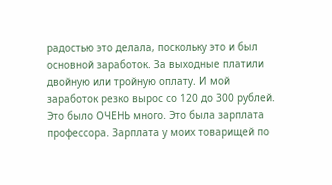радостью это делала, поскольку это и был основной заработок. За выходные платили двойную или тройную оплату. И мой заработок резко вырос со 120 до 300 рублей. Это было ОЧЕНЬ много. Это была зарплата профессора. Зарплата у моих товарищей по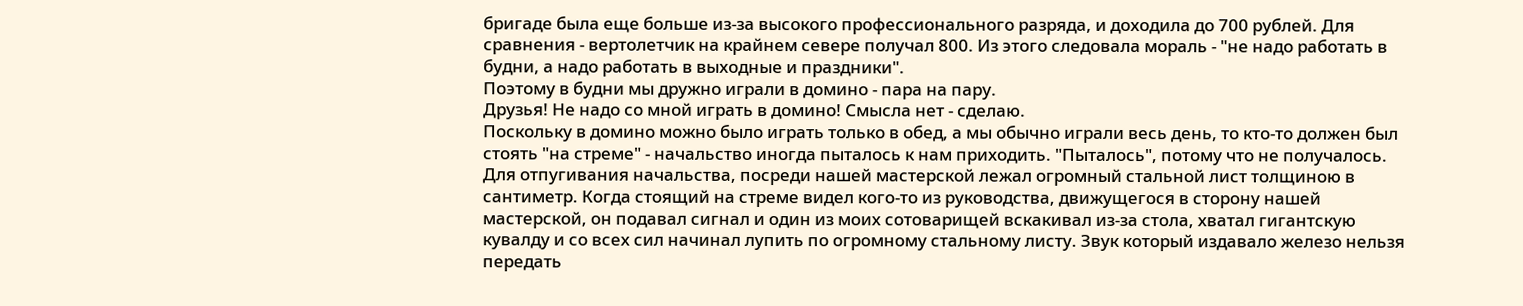бригаде была еще больше из-за высокого профессионального разряда, и доходила до 700 рублей. Для сравнения - вертолетчик на крайнем севере получал 800. Из этого следовала мораль - "не надо работать в будни, а надо работать в выходные и праздники".
Поэтому в будни мы дружно играли в домино - пара на пару.
Друзья! Не надо со мной играть в домино! Смысла нет - сделаю.
Поскольку в домино можно было играть только в обед, а мы обычно играли весь день, то кто-то должен был стоять "на стреме" - начальство иногда пыталось к нам приходить. "Пыталось", потому что не получалось. Для отпугивания начальства, посреди нашей мастерской лежал огромный стальной лист толщиною в сантиметр. Когда стоящий на стреме видел кого-то из руководства, движущегося в сторону нашей мастерской, он подавал сигнал и один из моих сотоварищей вскакивал из-за стола, хватал гигантскую кувалду и со всех сил начинал лупить по огромному стальному листу. Звук который издавало железо нельзя передать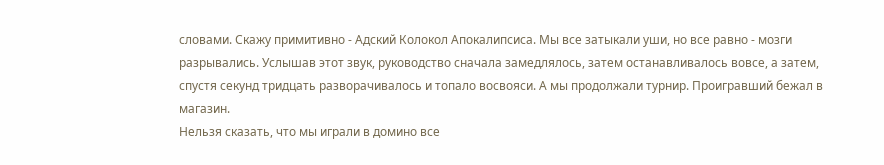словами. Скажу примитивно - Адский Колокол Апокалипсиса. Мы все затыкали уши, но все равно - мозги разрывались. Услышав этот звук, руководство сначала замедлялось, затем останавливалось вовсе, а затем, спустя секунд тридцать разворачивалось и топало восвояси. А мы продолжали турнир. Проигравший бежал в магазин.
Нельзя сказать, что мы играли в домино все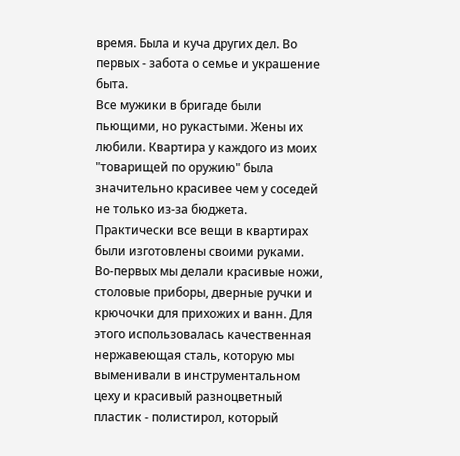время. Была и куча других дел. Во первых - забота о семье и украшение быта.
Все мужики в бригаде были пьющими, но рукастыми. Жены их любили. Квартира у каждого из моих "товарищей по оружию" была значительно красивее чем у соседей не только из-за бюджета. Практически все вещи в квартирах были изготовлены своими руками.
Во-первых мы делали красивые ножи, столовые приборы, дверные ручки и крючочки для прихожих и ванн. Для этого использовалась качественная нержавеющая сталь, которую мы выменивали в инструментальном цеху и красивый разноцветный пластик - полистирол, который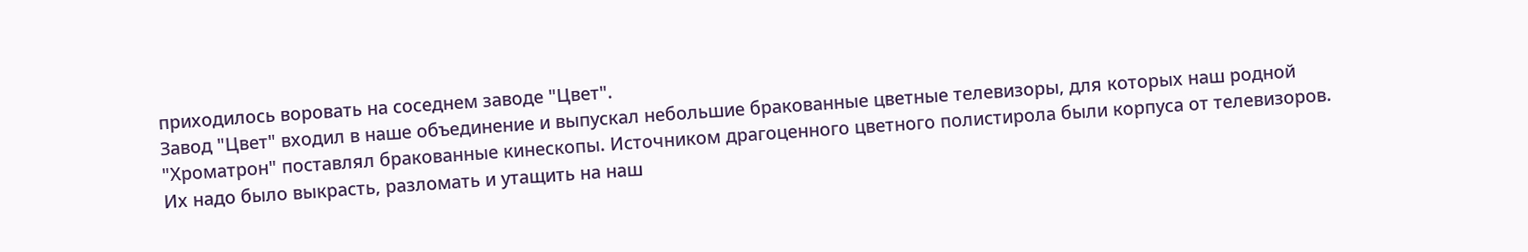приходилось воровать на соседнем заводе "Цвет".
Завод "Цвет" входил в наше объединение и выпускал небольшие бракованные цветные телевизоры, для которых наш родной "Хроматрон" поставлял бракованные кинескопы. Источником драгоценного цветного полистирола были корпуса от телевизоров. Их надо было выкрасть, разломать и утащить на наш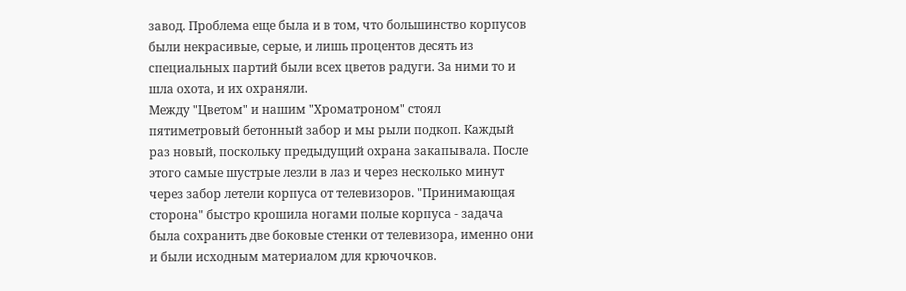завод. Проблема еще была и в том, что большинство корпусов были некрасивые, серые, и лишь процентов десять из специальных партий были всех цветов радуги. За ними то и шла охота, и их охраняли.
Между "Цветом" и нашим "Хроматроном" стоял пятиметровый бетонный забор и мы рыли подкоп. Каждый раз новый, поскольку предыдущий охрана закапывала. После этого самые шустрые лезли в лаз и через несколько минут через забор летели корпуса от телевизоров. "Принимающая сторона" быстро крошила ногами полые корпуса - задача была сохранить две боковые стенки от телевизора, именно они и были исходным материалом для крючочков.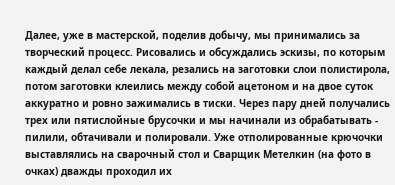Далее, уже в мастерской, поделив добычу, мы принимались за творческий процесс. Рисовались и обсуждались эскизы, по которым каждый делал себе лекала, резались на заготовки слои полистирола, потом заготовки клеились между собой ацетоном и на двое суток аккуратно и ровно зажимались в тиски. Через пару дней получались трех или пятислойные брусочки и мы начинали из обрабатывать - пилили, обтачивали и полировали. Уже отполированные крючочки выставлялись на сварочный стол и Сварщик Метелкин (на фото в очках) дважды проходил их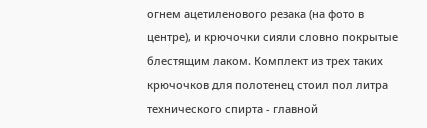огнем ацетиленового резака (на фото в центре), и крючочки сияли словно покрытые блестящим лаком. Комплект из трех таких крючочков для полотенец стоил пол литра технического спирта - главной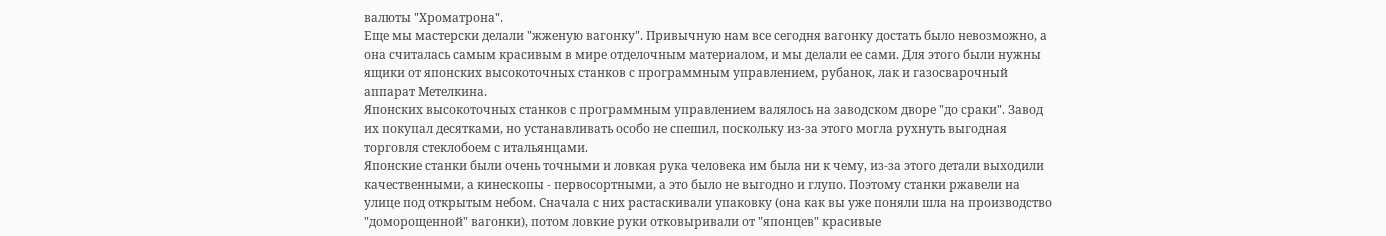валюты "Хроматрона".
Еще мы мастерски делали "жженую вагонку". Привычную нам все сегодня вагонку достать было невозможно, а она считалась самым красивым в мире отделочным материалом, и мы делали ее сами. Для этого были нужны ящики от японских высокоточных станков с программным управлением, рубанок, лак и газосварочный аппарат Метелкина.
Японских высокоточных станков с программным управлением валялось на заводском дворе "до сраки". Завод их покупал десятками, но устанавливать особо не спешил, поскольку из-за этого могла рухнуть выгодная торговля стеклобоем с итальянцами.
Японские станки были очень точными и ловкая рука человека им была ни к чему, из-за этого детали выходили качественными, а кинескопы - первосортными, а это было не выгодно и глупо. Поэтому станки ржавели на улице под открытым небом. Сначала с них растаскивали упаковку (она как вы уже поняли шла на производство "доморощенной" вагонки), потом ловкие руки отковыривали от "японцев" красивые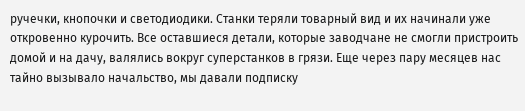ручечки, кнопочки и светодиодики. Станки теряли товарный вид и их начинали уже откровенно курочить. Все оставшиеся детали, которые заводчане не смогли пристроить домой и на дачу, валялись вокруг суперстанков в грязи. Еще через пару месяцев нас тайно вызывало начальство, мы давали подписку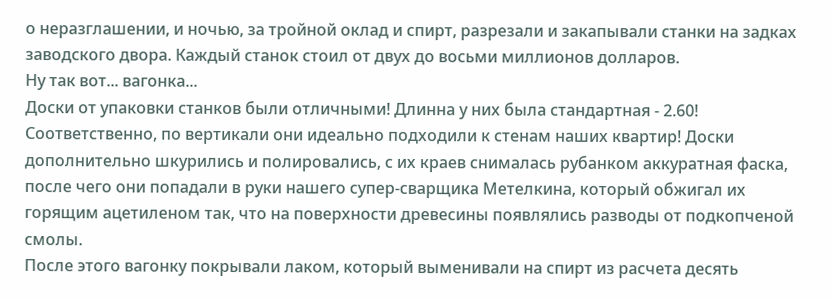о неразглашении, и ночью, за тройной оклад и спирт, разрезали и закапывали станки на задках заводского двора. Каждый станок стоил от двух до восьми миллионов долларов.
Ну так вот... вагонка...
Доски от упаковки станков были отличными! Длинна у них была стандартная - 2.60! Соответственно, по вертикали они идеально подходили к стенам наших квартир! Доски дополнительно шкурились и полировались, с их краев снималась рубанком аккуратная фаска, после чего они попадали в руки нашего супер-сварщика Метелкина, который обжигал их горящим ацетиленом так, что на поверхности древесины появлялись разводы от подкопченой смолы.
После этого вагонку покрывали лаком, который выменивали на спирт из расчета десять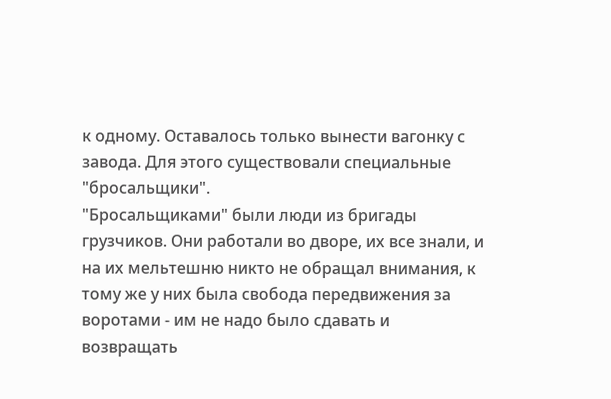к одному. Оставалось только вынести вагонку с завода. Для этого существовали специальные "бросальщики".
"Бросальщиками" были люди из бригады грузчиков. Они работали во дворе, их все знали, и на их мельтешню никто не обращал внимания, к тому же у них была свобода передвижения за воротами - им не надо было сдавать и возвращать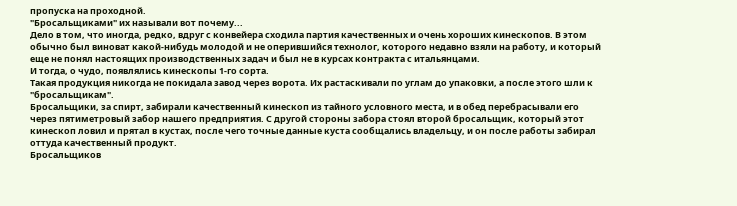пропуска на проходной.
"Бросальщиками" их называли вот почему...
Дело в том, что иногда, редко, вдруг с конвейера сходила партия качественных и очень хороших кинескопов. В этом обычно был виноват какой-нибудь молодой и не оперившийся технолог, которого недавно взяли на работу, и который еще не понял настоящих производственных задач и был не в курсах контракта с итальянцами.
И тогда, о чудо, появлялись кинескопы 1-го сорта.
Такая продукция никогда не покидала завод через ворота. Их растаскивали по углам до упаковки, а после этого шли к "бросальщикам".
Бросальщики, за спирт, забирали качественный кинескоп из тайного условного места, и в обед перебрасывали его через пятиметровый забор нашего предприятия. С другой стороны забора стоял второй бросальщик, который этот кинескоп ловил и прятал в кустах, после чего точные данные куста сообщались владельцу, и он после работы забирал оттуда качественный продукт.
Бросальщиков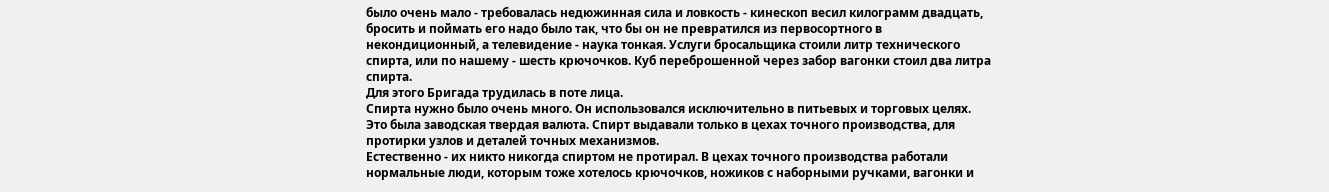было очень мало - требовалась недюжинная сила и ловкость - кинескоп весил килограмм двадцать, бросить и поймать его надо было так, что бы он не превратился из первосортного в некондиционный, а телевидение - наука тонкая. Услуги бросальщика стоили литр технического спирта, или по нашему - шесть крючочков. Куб переброшенной через забор вагонки стоил два литра спирта.
Для этого Бригада трудилась в поте лица.
Спирта нужно было очень много. Он использовался исключительно в питьевых и торговых целях. Это была заводская твердая валюта. Спирт выдавали только в цехах точного производства, для протирки узлов и деталей точных механизмов.
Естественно - их никто никогда спиртом не протирал. В цехах точного производства работали нормальные люди, которым тоже хотелось крючочков, ножиков с наборными ручками, вагонки и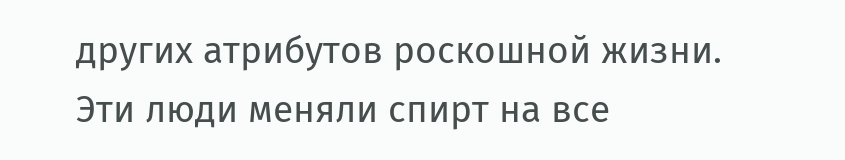других атрибутов роскошной жизни. Эти люди меняли спирт на все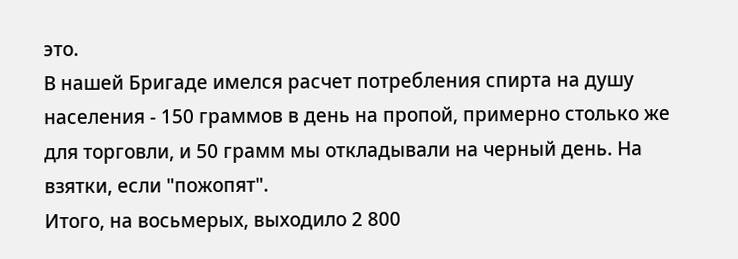это.
В нашей Бригаде имелся расчет потребления спирта на душу населения - 150 граммов в день на пропой, примерно столько же для торговли, и 50 грамм мы откладывали на черный день. На взятки, если "пожопят".
Итого, на восьмерых, выходило 2 800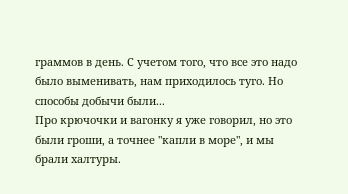граммов в день. С учетом того, что все это надо было выменивать, нам приходилось туго. Но способы добычи были...
Про крючочки и вагонку я уже говорил, но это были гроши, а точнее "капли в море", и мы брали халтуры.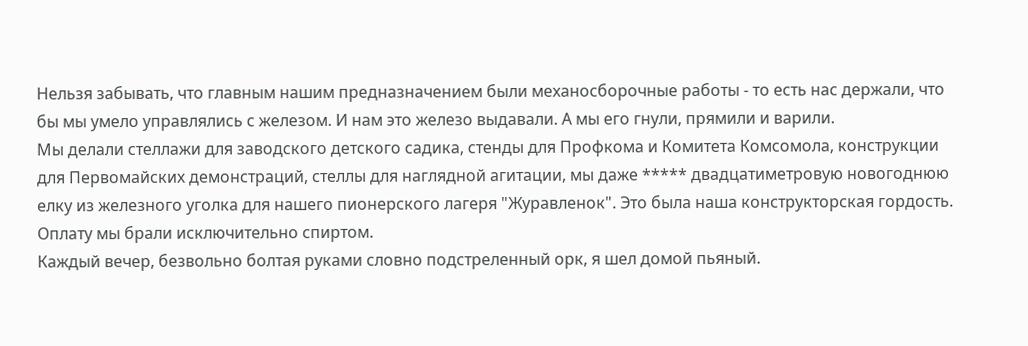Нельзя забывать, что главным нашим предназначением были механосборочные работы - то есть нас держали, что бы мы умело управлялись с железом. И нам это железо выдавали. А мы его гнули, прямили и варили.
Мы делали стеллажи для заводского детского садика, стенды для Профкома и Комитета Комсомола, конструкции для Первомайских демонстраций, стеллы для наглядной агитации, мы даже ***** двадцатиметровую новогоднюю елку из железного уголка для нашего пионерского лагеря "Журавленок". Это была наша конструкторская гордость. Оплату мы брали исключительно спиртом.
Каждый вечер, безвольно болтая руками словно подстреленный орк, я шел домой пьяный.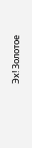Эх! Золотое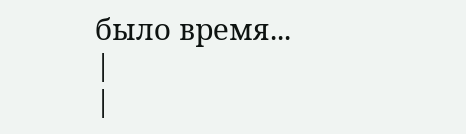было время...
|
|